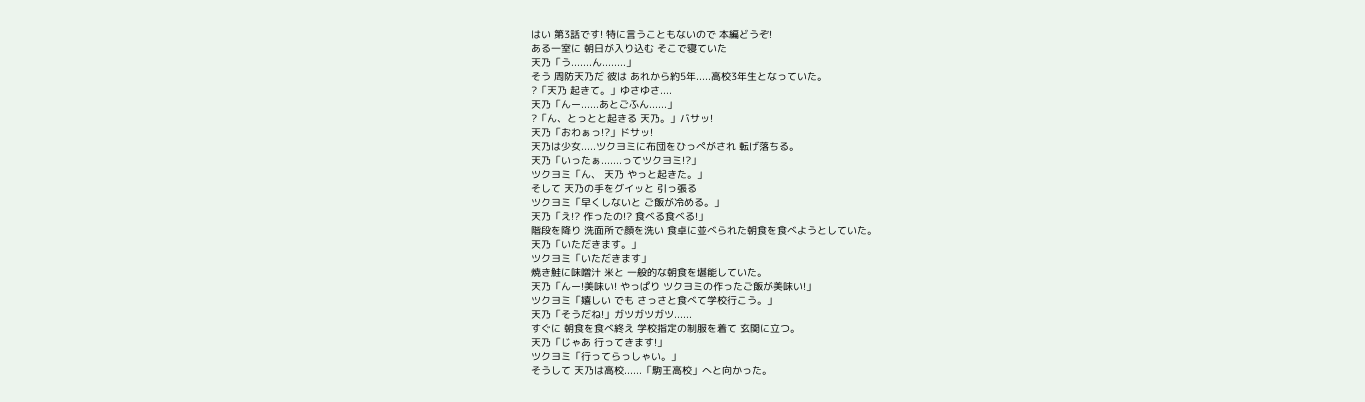はい 第3話です! 特に言うこともないので 本編どうぞ!
ある一室に 朝日が入り込む そこで寝ていた
天乃「う.......ん........」
そう 周防天乃だ 彼は あれから約5年.....高校3年生となっていた。
?「天乃 起きて。」ゆさゆさ....
天乃「んー......あとごふん......」
?「ん、とっとと起きる 天乃。」バサッ!
天乃「おわぁっ!?」ドサッ!
天乃は少女.....ツクヨミに布団をひっぺがされ 転げ落ちる。
天乃「いったぁ.......ってツクヨミ!?」
ツクヨミ「ん、 天乃 やっと起きた。」
そして 天乃の手をグイッと 引っ張る
ツクヨミ「早くしないと ご飯が冷める。」
天乃「え!? 作ったの!? 食べる食べる!」
階段を降り 洗面所で顔を洗い 食卓に並べられた朝食を食べようとしていた。
天乃「いただきます。」
ツクヨミ「いただきます」
焼き鮭に味噌汁 米と 一般的な朝食を堪能していた。
天乃「んー!美味い! やっぱり ツクヨミの作ったご飯が美味い!」
ツクヨミ「嬉しい でも さっさと食べて学校行こう。」
天乃「そうだね!」ガツガツガツ......
すぐに 朝食を食べ終え 学校指定の制服を着て 玄関に立つ。
天乃「じゃあ 行ってきます!」
ツクヨミ「行ってらっしゃい。」
そうして 天乃は高校......「駒王高校」へと向かった。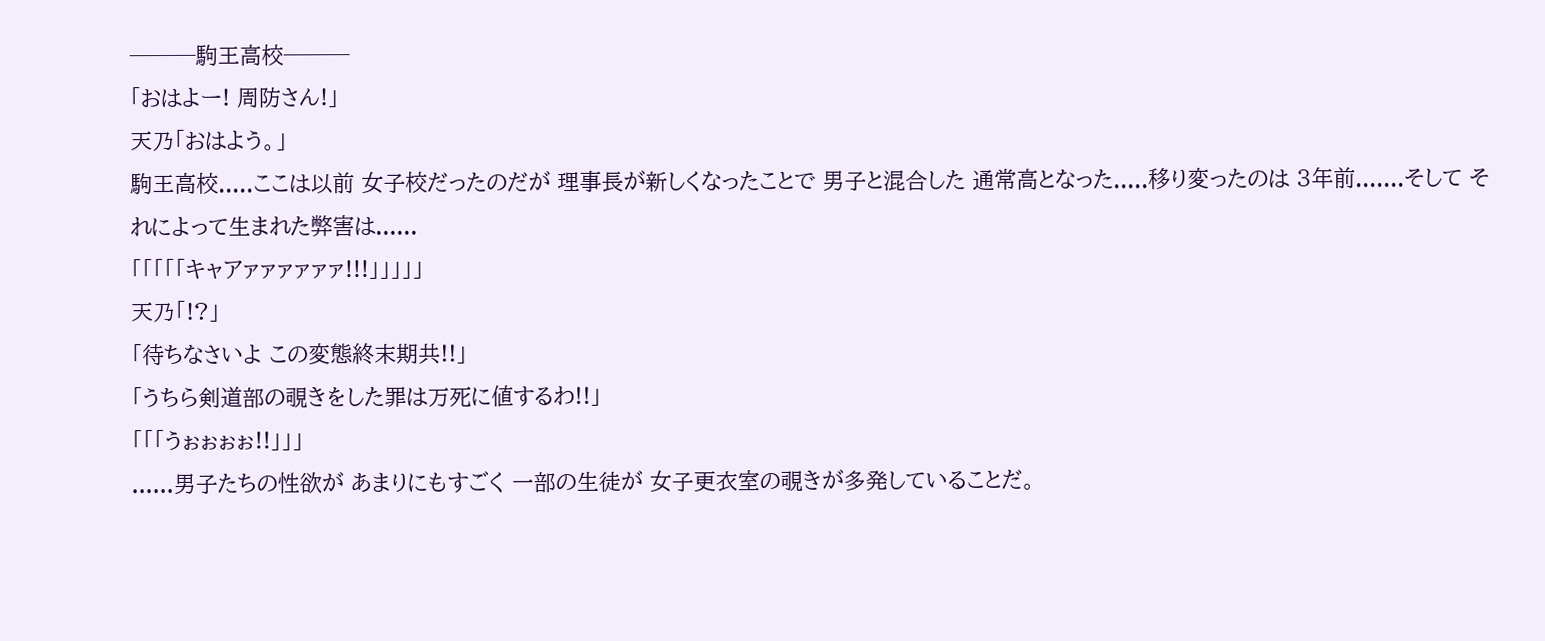───駒王高校───
「おはよー! 周防さん!」
天乃「おはよう。」
駒王高校.....ここは以前 女子校だったのだが 理事長が新しくなったことで 男子と混合した 通常高となった.....移り変ったのは 3年前.......そして それによって生まれた弊害は......
「「「「「キャアァァァァァァ!!!」」」」」
天乃「!?」
「待ちなさいよ この変態終末期共!!」
「うちら剣道部の覗きをした罪は万死に値するわ!!」
「「「うぉぉぉぉ!!」」」
......男子たちの性欲が あまりにもすごく 一部の生徒が 女子更衣室の覗きが多発していることだ。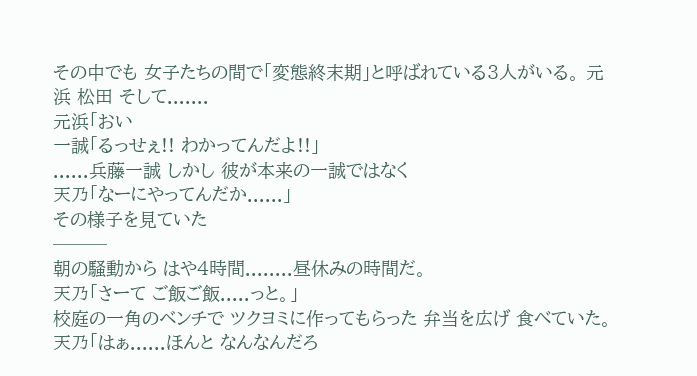その中でも 女子たちの間で「変態終末期」と呼ばれている3人がいる。 元浜 松田 そして.......
元浜「おい
一誠「るっせぇ!! わかってんだよ!!」
......兵藤一誠 しかし 彼が本来の一誠ではなく
天乃「なーにやってんだか......」
その様子を見ていた
───
朝の騒動から はや4時間........昼休みの時間だ。
天乃「さーて ご飯ご飯.....っと。」
校庭の一角のベンチで ツクヨミに作ってもらった 弁当を広げ 食べていた。
天乃「はぁ......ほんと なんなんだろ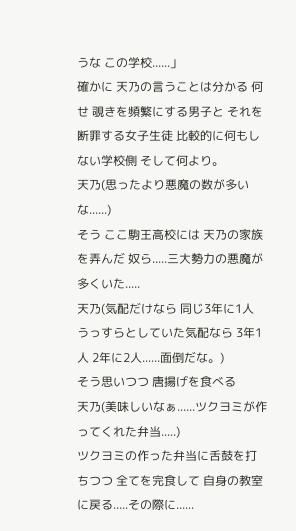うな この学校......」
確かに 天乃の言うことは分かる 何せ 覗きを頻繁にする男子と それを断罪する女子生徒 比較的に何もしない学校側 そして何より。
天乃(思ったより悪魔の数が多いな......)
そう ここ駒王高校には 天乃の家族を弄んだ 奴ら.....三大勢力の悪魔が 多くいた.....
天乃(気配だけなら 同じ3年に1人 うっすらとしていた気配なら 3年1人 2年に2人......面倒だな。)
そう思いつつ 唐揚げを食べる
天乃(美味しいなぁ......ツクヨミが作ってくれた弁当.....)
ツクヨミの作った弁当に舌鼓を打ちつつ 全てを完食して 自身の教室に戻る.....その際に......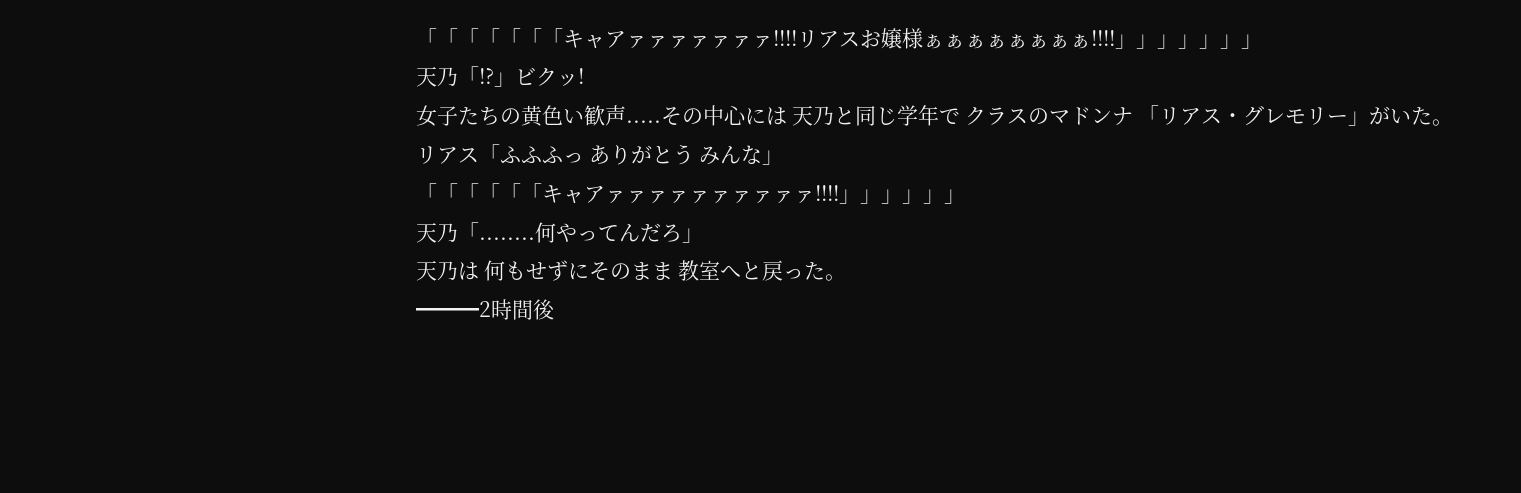「「「「「「「キャアァァァァァァァ!!!!リアスお嬢様ぁぁぁぁぁぁぁぁ!!!!」」」」」」」
天乃「!?」ビクッ!
女子たちの黄色い歓声.....その中心には 天乃と同じ学年で クラスのマドンナ 「リアス・グレモリー」がいた。
リアス「ふふふっ ありがとう みんな」
「「「「「「キャアァァァァァァァァァァ!!!!」」」」」」
天乃「........何やってんだろ」
天乃は 何もせずにそのまま 教室へと戻った。
━━━2時間後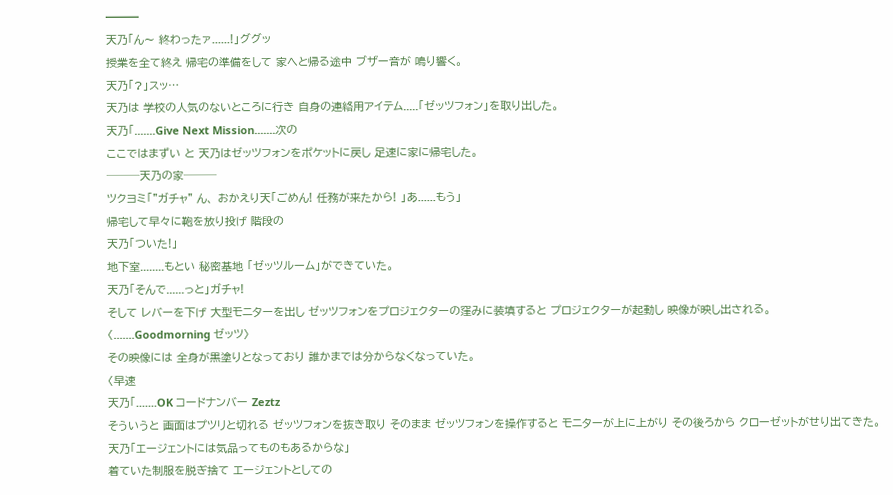━━━
天乃「ん〜 終わったァ......!」ググッ
授業を全て終え 帰宅の準備をして 家へと帰る途中 ブザー音が 鳴り響く。
天乃「?」スッ…
天乃は 学校の人気のないところに行き 自身の連絡用アイテム.....「ゼッツフォン」を取り出した。
天乃「.......Give Next Mission.......次の
ここではまずい と 天乃はゼッツフォンをポケットに戻し 足速に家に帰宅した。
───天乃の家───
ツクヨミ「"ガチャ" ん、 おかえり天「ごめん! 任務が来たから! 」あ......もう」
帰宅して早々に鞄を放り投げ 階段の
天乃「ついた!」
地下室........もとい 秘密基地 「ゼッツルーム」ができていた。
天乃「そんで......っと」ガチャ!
そして レバーを下げ 大型モニターを出し ゼッツフォンをプロジェクターの窪みに装填すると プロジェクターが起動し 映像が映し出される。
〈.......Goodmorning ゼッツ〉
その映像には 全身が黒塗りとなっており 誰かまでは分からなくなっていた。
〈早速
天乃「.......OK コードナンバー Zeztz
そういうと 画面はプツリと切れる ゼッツフォンを抜き取り そのまま ゼッツフォンを操作すると モニターが上に上がり その後ろから クローゼットがせり出てきた。
天乃「エージェントには気品ってものもあるからな」
着ていた制服を脱ぎ捨て エージェントとしての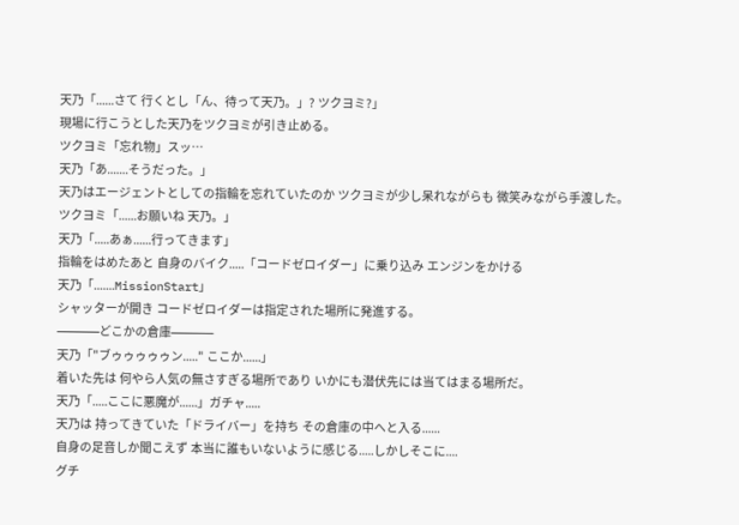天乃「......さて 行くとし「ん、待って天乃。」? ツクヨミ?」
現場に行こうとした天乃をツクヨミが引き止める。
ツクヨミ「忘れ物」スッ…
天乃「あ.......そうだった。」
天乃はエージェントとしての指輪を忘れていたのか ツクヨミが少し呆れながらも 微笑みながら手渡した。
ツクヨミ「......お願いね 天乃。」
天乃「.....あぁ......行ってきます」
指輪をはめたあと 自身のバイク.....「コードゼロイダー」に乗り込み エンジンをかける
天乃「.......MissionStart」
シャッターが開き コードゼロイダーは指定された場所に発進する。
⎯⎯⎯⎯⎯⎯どこかの倉庫⎯⎯⎯⎯⎯⎯
天乃「"ブゥゥゥゥゥン....." ここか......」
着いた先は 何やら人気の無さすぎる場所であり いかにも潜伏先には当てはまる場所だ。
天乃「.....ここに悪魔が......」ガチャ.....
天乃は 持ってきていた「ドライバー」を持ち その倉庫の中へと入る......
自身の足音しか聞こえず 本当に誰もいないように感じる.....しかしそこに....
グチ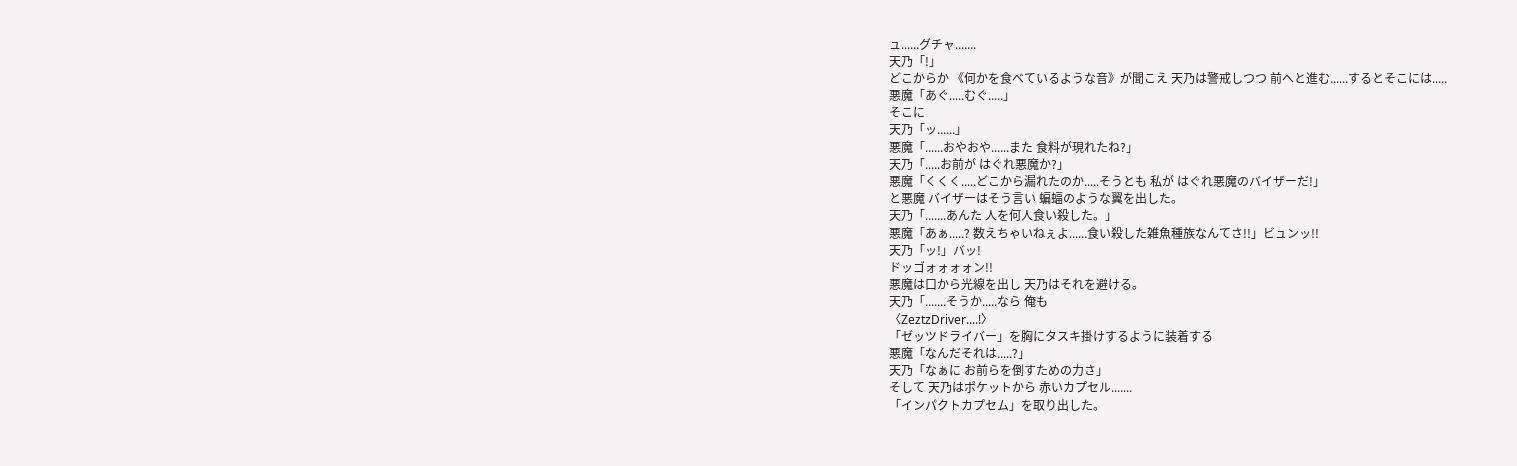ュ......グチャ.......
天乃「!」
どこからか 《何かを食べているような音》が聞こえ 天乃は警戒しつつ 前へと進む......するとそこには.....
悪魔「あぐ.....むぐ.....」
そこに
天乃「ッ......」
悪魔「......おやおや......また 食料が現れたね?」
天乃「.....お前が はぐれ悪魔か?」
悪魔「くくく.....どこから漏れたのか.....そうとも 私が はぐれ悪魔のバイザーだ!」
と悪魔 バイザーはそう言い 蝙蝠のような翼を出した。
天乃「.......あんた 人を何人食い殺した。」
悪魔「あぁ.....? 数えちゃいねぇよ......食い殺した雑魚種族なんてさ!!」ビュンッ!!
天乃「ッ!」バッ!
ドッゴォォォォン!!
悪魔は口から光線を出し 天乃はそれを避ける。
天乃「.......そうか.....なら 俺も
〈ZeztzDriver....!〉
「ゼッツドライバー」を胸にタスキ掛けするように装着する
悪魔「なんだそれは.....?」
天乃「なぁに お前らを倒すための力さ」
そして 天乃はポケットから 赤いカプセル.......
「インパクトカプセム」を取り出した。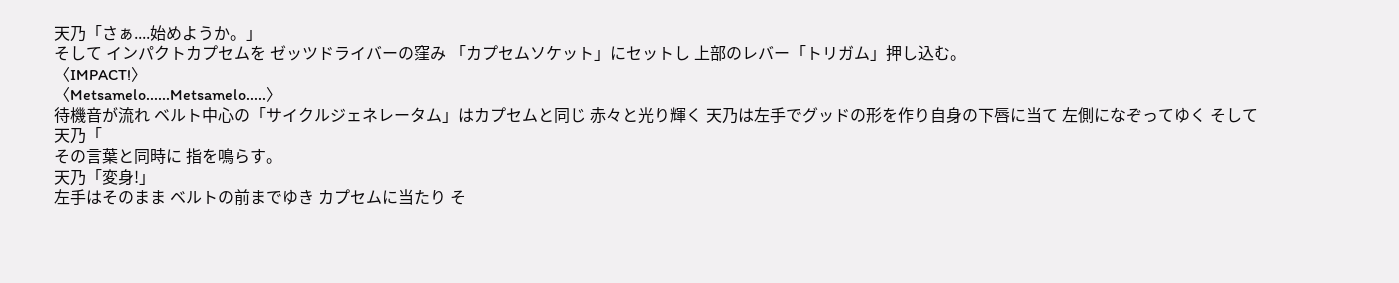天乃「さぁ....始めようか。」
そして インパクトカプセムを ゼッツドライバーの窪み 「カプセムソケット」にセットし 上部のレバー「トリガム」押し込む。
〈IMPACT!〉
〈Metsamelo......Metsamelo.....〉
待機音が流れ ベルト中心の「サイクルジェネレータム」はカプセムと同じ 赤々と光り輝く 天乃は左手でグッドの形を作り自身の下唇に当て 左側になぞってゆく そして
天乃「
その言葉と同時に 指を鳴らす。
天乃「変身!」
左手はそのまま ベルトの前までゆき カプセムに当たり そ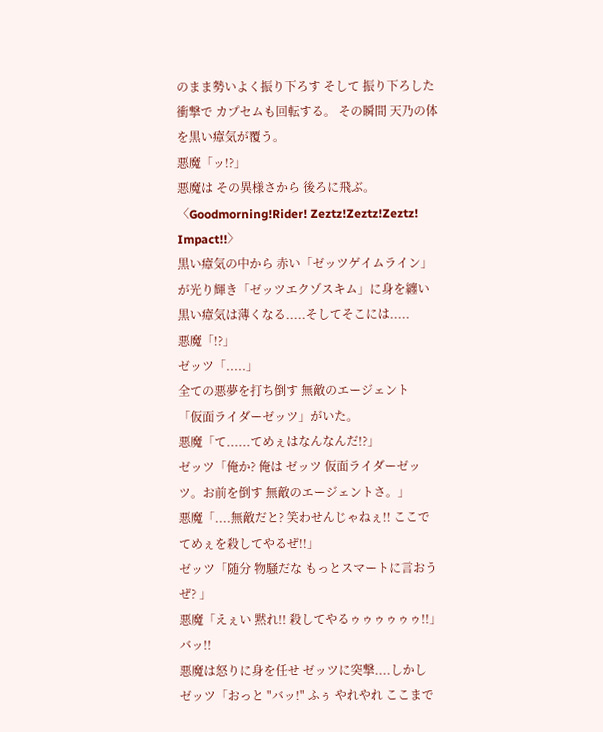のまま勢いよく振り下ろす そして 振り下ろした 衝撃で カプセムも回転する。 その瞬間 天乃の体を黒い瘴気が覆う。
悪魔「ッ!?」
悪魔は その異様さから 後ろに飛ぶ。
〈Goodmorning!Rider! Zeztz!Zeztz!Zeztz! Impact!!〉
黒い瘴気の中から 赤い「ゼッツゲイムライン」が光り輝き「ゼッツエクゾスキム」に身を纏い 黒い瘴気は薄くなる.....そしてそこには.....
悪魔「!?」
ゼッツ「.....」
全ての悪夢を打ち倒す 無敵のエージェント
「仮面ライダーゼッツ」がいた。
悪魔「て......てめぇはなんなんだ!?」
ゼッツ「俺か? 俺は ゼッツ 仮面ライダーゼッツ。お前を倒す 無敵のエージェントさ。」
悪魔「....無敵だと? 笑わせんじゃねぇ!! ここでてめぇを殺してやるぜ!!」
ゼッツ「随分 物騒だな もっとスマートに言おうぜ? 」
悪魔「えぇい 黙れ!! 殺してやるゥゥゥゥゥゥ!!」バッ!!
悪魔は怒りに身を任せ ゼッツに突撃....しかし
ゼッツ「おっと "バッ!" ふぅ やれやれ ここまで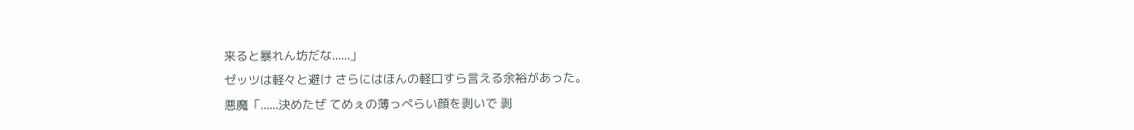来ると暴れん坊だな......」
ゼッツは軽々と避け さらにはほんの軽口すら言える余裕があった。
悪魔「......決めたぜ てめぇの薄っぺらい顔を剥いで 剥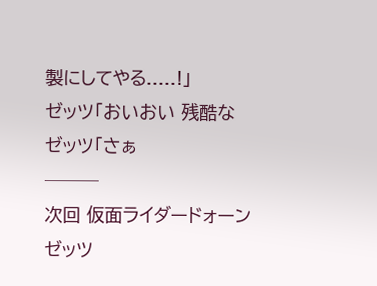製にしてやる.....!」
ゼッツ「おいおい 残酷な
ゼッツ「さぁ
───
次回 仮面ライダードォーン
ゼッツ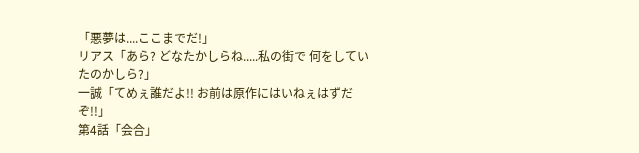「悪夢は....ここまでだ!」
リアス「あら? どなたかしらね.....私の街で 何をしていたのかしら?」
一誠「てめぇ誰だよ!! お前は原作にはいねぇはずだぞ!!」
第4話「会合」